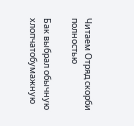Читаем Отряд скорби полностью

Бак выбрал обычную хлопчатобумажную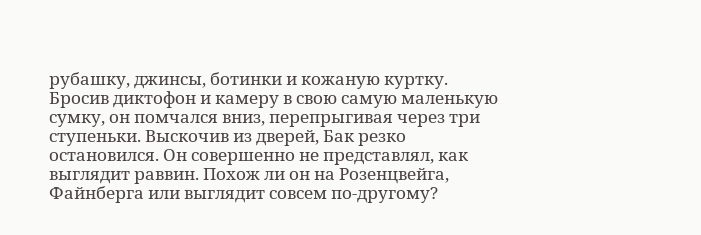рубашку, джинсы, ботинки и кожаную куртку. Бросив диктофон и камеру в свою самую маленькую сумку, он помчался вниз, перепрыгивая через три ступеньки. Выскочив из дверей, Бак резко остановился. Он совершенно не представлял, как выглядит раввин. Похож ли он на Розенцвейга, Файнберга или выглядит совсем по-другому?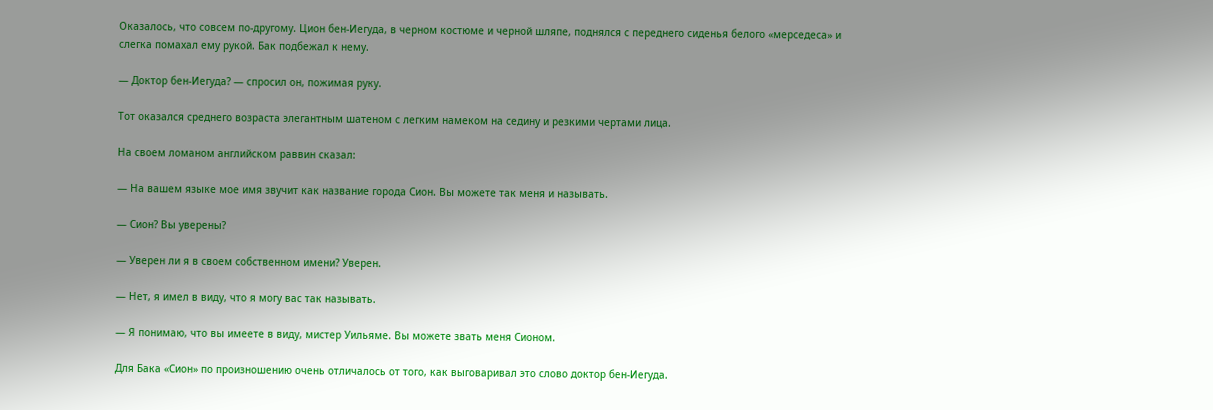Оказалось, что совсем по-другому. Цион бен-Иегуда, в черном костюме и черной шляпе, поднялся с переднего сиденья белого «мерседеса» и слегка помахал ему рукой. Бак подбежал к нему.

— Доктор бен-Иегуда? — спросил он, пожимая руку.

Тот оказался среднего возраста элегантным шатеном с легким намеком на седину и резкими чертами лица.

На своем ломаном английском раввин сказал:

— На вашем языке мое имя звучит как название города Сион. Вы можете так меня и называть.

— Сион? Вы уверены?

— Уверен ли я в своем собственном имени? Уверен.

— Нет, я имел в виду, что я могу вас так называть.

— Я понимаю, что вы имеете в виду, мистер Уильяме. Вы можете звать меня Сионом.

Для Бака «Сион» по произношению очень отличалось от того, как выговаривал это слово доктор бен-Иегуда.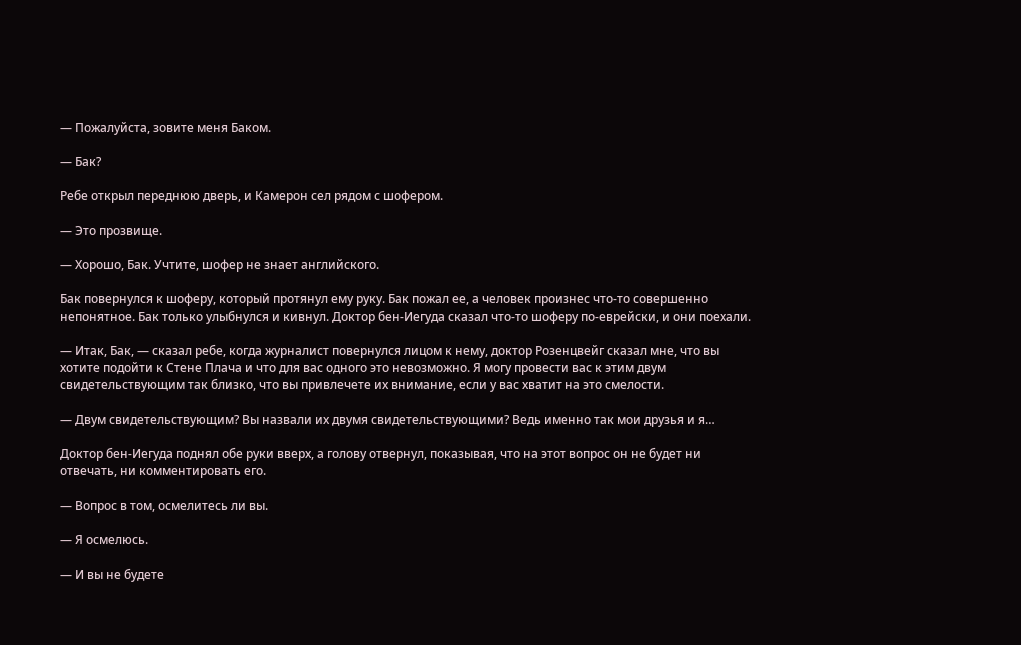— Пожалуйста, зовите меня Баком.

— Бак?

Ребе открыл переднюю дверь, и Камерон сел рядом с шофером.

— Это прозвище.

— Хорошо, Бак. Учтите, шофер не знает английского.

Бак повернулся к шоферу, который протянул ему руку. Бак пожал ее, а человек произнес что-то совершенно непонятное. Бак только улыбнулся и кивнул. Доктор бен-Иегуда сказал что-то шоферу по-еврейски, и они поехали.

— Итак, Бак, — сказал ребе, когда журналист повернулся лицом к нему, доктор Розенцвейг сказал мне, что вы хотите подойти к Стене Плача и что для вас одного это невозможно. Я могу провести вас к этим двум свидетельствующим так близко, что вы привлечете их внимание, если у вас хватит на это смелости.

— Двум свидетельствующим? Вы назвали их двумя свидетельствующими? Ведь именно так мои друзья и я…

Доктор бен-Иегуда поднял обе руки вверх, а голову отвернул, показывая, что на этот вопрос он не будет ни отвечать, ни комментировать его.

— Вопрос в том, осмелитесь ли вы.

— Я осмелюсь.

— И вы не будете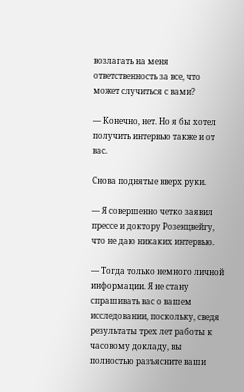возлагать на меня ответственность за все, что может случиться с вами?

— Конечно, нет. Но я бы хотел получить интервью также и от вас.

Снова поднятые вверх руки.

— Я совершенно четко заявил прессе и доктору Розенцвейгу, что не даю никаких интервью.

— Тогда только немного личной информации. Я не стану спрашивать вас о вашем исследовании, поскольку, сведя результаты трех лет работы к часовому докладу, вы полностью разъясните ваши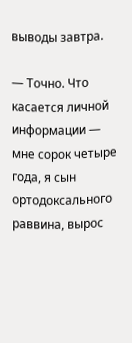выводы завтра.

— Точно. Что касается личной информации — мне сорок четыре года, я сын ортодоксального раввина, вырос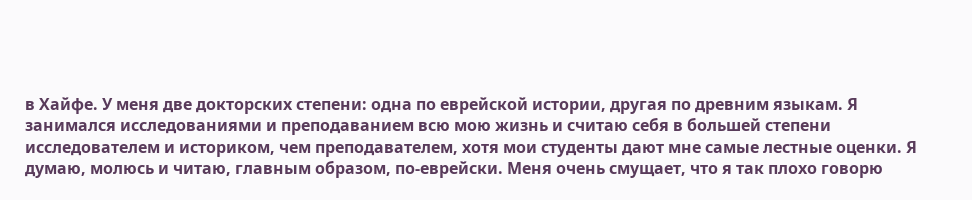в Хайфе. У меня две докторских степени: одна по еврейской истории, другая по древним языкам. Я занимался исследованиями и преподаванием всю мою жизнь и считаю себя в большей степени исследователем и историком, чем преподавателем, хотя мои студенты дают мне самые лестные оценки. Я думаю, молюсь и читаю, главным образом, по-еврейски. Меня очень смущает, что я так плохо говорю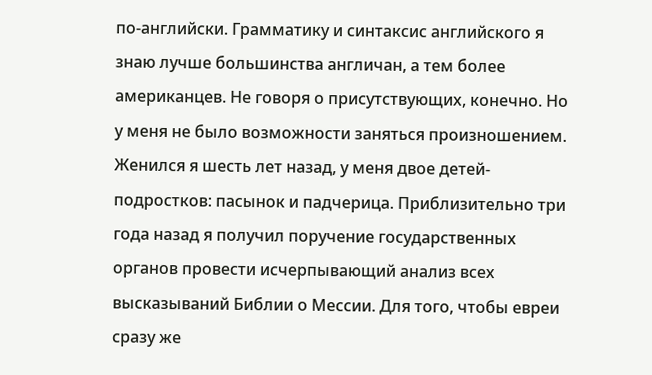по-английски. Грамматику и синтаксис английского я знаю лучше большинства англичан, а тем более американцев. Не говоря о присутствующих, конечно. Но у меня не было возможности заняться произношением. Женился я шесть лет назад, у меня двое детей-подростков: пасынок и падчерица. Приблизительно три года назад я получил поручение государственных органов провести исчерпывающий анализ всех высказываний Библии о Мессии. Для того, чтобы евреи сразу же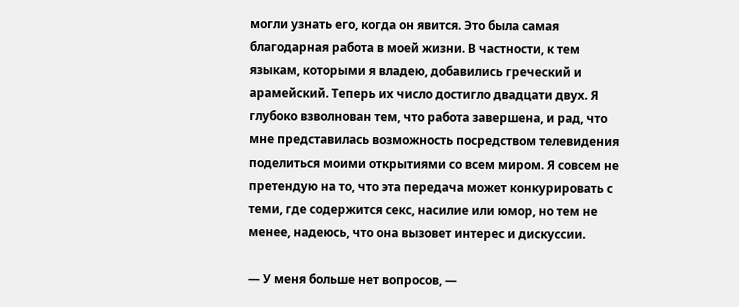могли узнать его, когда он явится. Это была самая благодарная работа в моей жизни. В частности, к тем языкам, которыми я владею, добавились греческий и арамейский. Теперь их число достигло двадцати двух. Я глубоко взволнован тем, что работа завершена, и рад, что мне представилась возможность посредством телевидения поделиться моими открытиями со всем миром. Я совсем не претендую на то, что эта передача может конкурировать с теми, где содержится секс, насилие или юмор, но тем не менее, надеюсь, что она вызовет интерес и дискуссии.

— У меня больше нет вопросов, —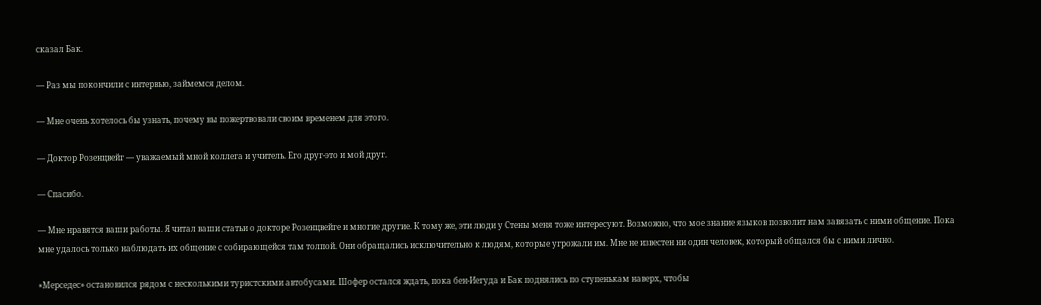сказал Бак.

— Раз мы покончили с интервью, займемся делом.

— Мне очень хотелось бы узнать, почему вы пожертвовали своим временем для этого.

— Доктор Розенцвейг — уважаемый мной коллега и учитель. Его друг-это и мой друг.

— Спасибо.

— Мне нравятся ваши работы. Я читал ваши статьи о докторе Розенцвейге и многие другие. К тому же, эти люди у Стены меня тоже интересуют. Возможно, что мое знание языков позволит нам завязать с ними общение. Пока мне удалось только наблюдать их общение с собирающейся там толпой. Они обращались исключительно к людям, которые угрожали им. Мне не известен ни один человек, который общался бы с ними лично.

«Мерседес» остановился рядом с несколькими туристскими автобусами. Шофер остался ждать, пока бен-Иегуда и Бак поднялись по ступенькам наверх, чтобы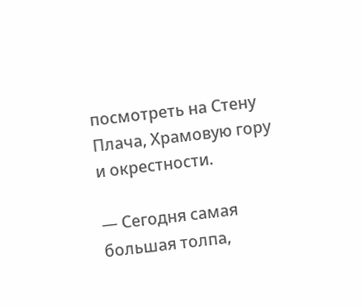посмотреть на Стену Плача, Храмовую гору и окрестности.

— Сегодня самая большая толпа,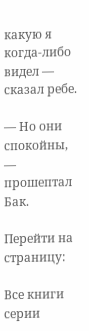какую я когда-либо видел — сказал ребе.

— Но они спокойны, — прошептал Бак.

Перейти на страницу:

Все книги серии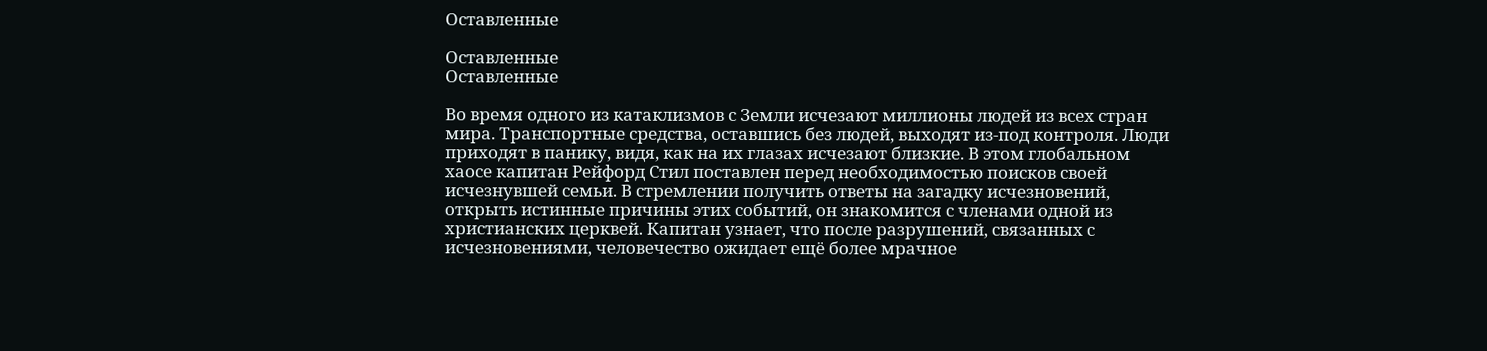Оставленные

Оставленные
Оставленные

Во время одного из катаклизмов с Земли исчезают миллионы людей из всех стран мира. Транспортные средства, оставшись без людей, выходят из-под контроля. Люди приходят в панику, видя, как на их глазах исчезают близкие. В этом глобальном хаосе капитан Рейфорд Стил поставлен перед необходимостью поисков своей исчезнувшей семьи. В стремлении получить ответы на загадку исчезновений, открыть истинные причины этих событий, он знакомится с членами одной из христианских церквей. Капитан узнает, что после разрушений, связанных с исчезновениями, человечество ожидает ещё более мрачное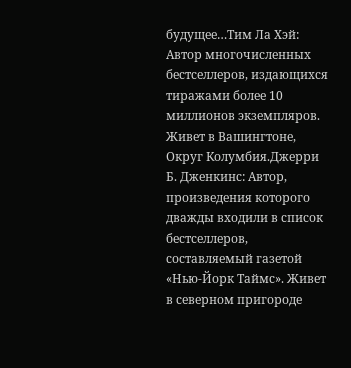будущее…Тим Ла Хэй: Автор многочисленных бестселлеров, издающихся тиражами более 10 миллионов экземпляров. Живет в Вашингтоне, Округ Колумбия.Джерри Б. Дженкинс: Автор, произведения которого дважды входили в список бестселлеров, составляемый газетой «Нью-Йорк Таймс». Живет в северном пригороде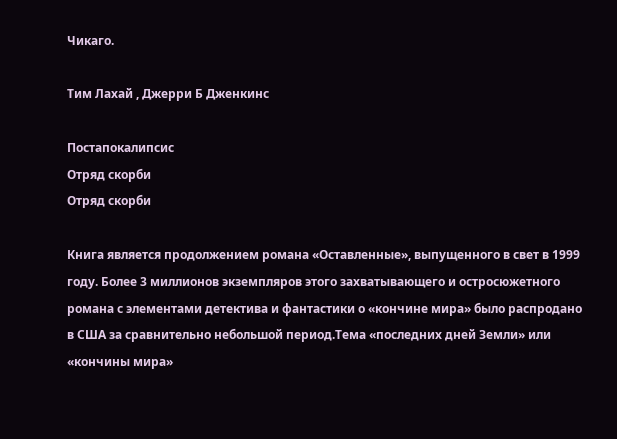Чикаго.

Тим Лахай , Джерри Б Дженкинс

Постапокалипсис
Отряд скорби
Отряд скорби

Книга является продолжением романа «Оставленные», выпущенного в свет в 1999 году. Более 3 миллионов экземпляров этого захватывающего и остросюжетного романа с элементами детектива и фантастики о «кончине мира» было распродано в США за сравнительно небольшой период.Тема «последних дней Земли» или «кончины мира»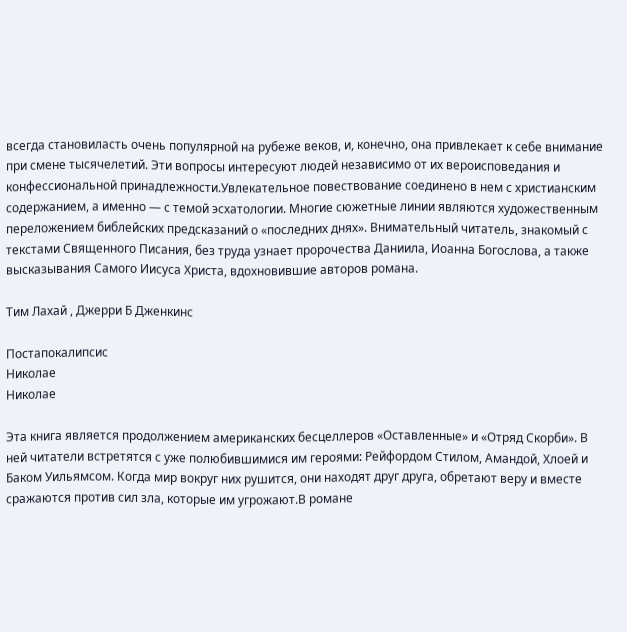всегда становиласть очень популярной на рубеже веков, и, конечно, она привлекает к себе внимание при смене тысячелетий. Эти вопросы интересуют людей независимо от их вероисповедания и конфессиональной принадлежности.Увлекательное повествование соединено в нем с христианским содержанием, а именно — с темой эсхатологии. Многие сюжетные линии являются художественным переложением библейских предсказаний о «последних днях». Внимательный читатель, знакомый с текстами Священного Писания, без труда узнает пророчества Даниила, Иоанна Богослова, а также высказывания Самого Иисуса Христа, вдохновившие авторов романа.

Тим Лахай , Джерри Б Дженкинс

Постапокалипсис
Николае
Николае

Эта книга является продолжением американских бесцеллеров «Оставленные» и «Отряд Скорби». В ней читатели встретятся с уже полюбившимися им героями: Рейфордом Стилом, Амандой, Хлоей и Баком Уильямсом. Когда мир вокруг них рушится, они находят друг друга, обретают веру и вместе сражаются против сил зла, которые им угрожают.В романе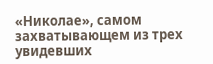«Николае», самом захватывающем из трех увидевших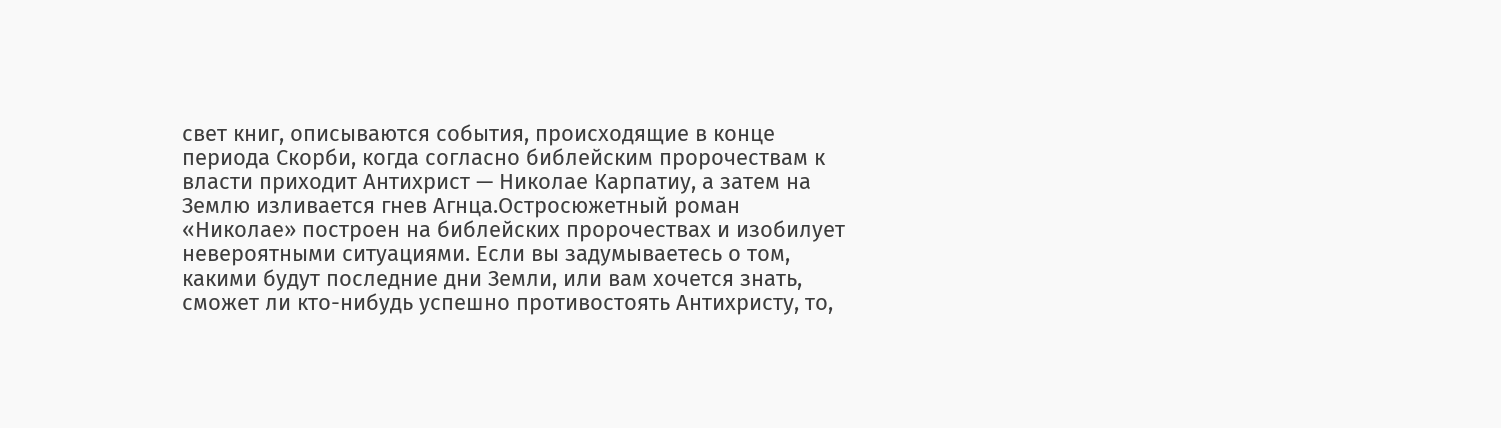свет книг, описываются события, происходящие в конце периода Скорби, когда согласно библейским пророчествам к власти приходит Антихрист — Николае Карпатиу, а затем на Землю изливается гнев Агнца.Остросюжетный роман «Николае» построен на библейских пророчествах и изобилует невероятными ситуациями. Если вы задумываетесь о том, какими будут последние дни Земли, или вам хочется знать, сможет ли кто-нибудь успешно противостоять Антихристу, то,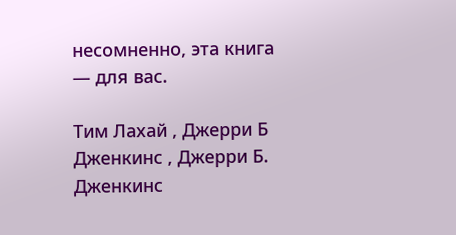несомненно, эта книга — для вас.

Тим Лахай , Джерри Б Дженкинс , Джерри Б. Дженкинс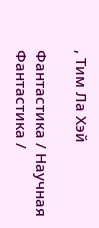, Тим Ла Хэй

Фантастика / Научная Фантастика /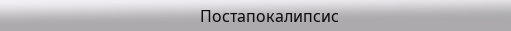Постапокалипсис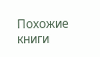Похожие книги